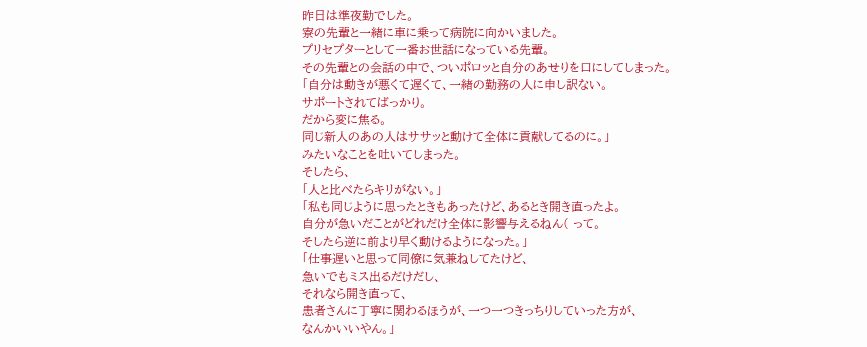昨日は準夜勤でした。
寮の先輩と一緒に車に乗って病院に向かいました。
プリセプターとして一番お世話になっている先輩。
その先輩との会話の中で、ついポロッと自分のあせりを口にしてしまった。
「自分は動きが悪くて遅くて、一緒の勤務の人に申し訳ない。
サポートされてばっかり。
だから変に焦る。
同じ新人のあの人はササッと動けて全体に貢献してるのに。」
みたいなことを吐いてしまった。
そしたら、
「人と比べたらキリがない。」
「私も同じように思ったときもあったけど、あるとき開き直ったよ。
自分が急いだことがどれだけ全体に影響与えるねん( って。
そしたら逆に前より早く動けるようになった。」
「仕事遅いと思って同僚に気兼ねしてたけど、
急いでもミス出るだけだし、
それなら開き直って、
患者さんに丁寧に関わるほうが、一つ一つきっちりしていった方が、
なんかいいやん。」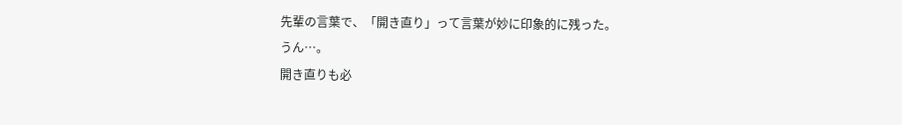先輩の言葉で、「開き直り」って言葉が妙に印象的に残った。
うん…。
開き直りも必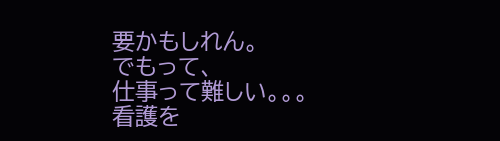要かもしれん。
でもって、
仕事って難しい。。。
看護を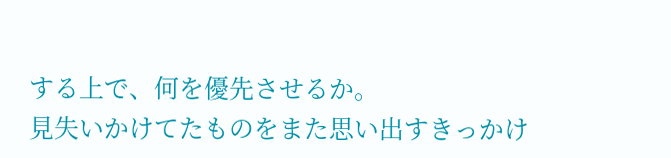する上で、何を優先させるか。
見失いかけてたものをまた思い出すきっかけ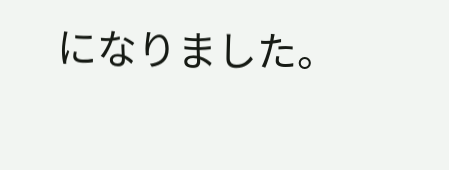になりました。